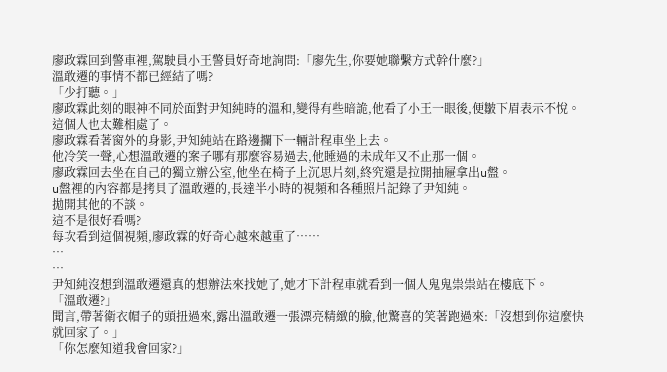廖政霖回到警車裡,駕駛員小王警員好奇地詢問:「廖先生,你要她聯繫方式幹什麼?」
溫敢遷的事情不都已經結了嗎?
「少打聽。」
廖政霖此刻的眼神不同於面對尹知純時的溫和,變得有些暗詭,他看了小王一眼後,便皺下眉表示不悅。
這個人也太難相處了。
廖政霖看著窗外的身影,尹知純站在路邊攔下一輛計程車坐上去。
他冷笑一聲,心想溫敢遷的案子哪有那麼容易過去,他睡過的未成年又不止那一個。
廖政霖回去坐在自己的獨立辦公室,他坐在椅子上沉思片刻,終究還是拉開抽屜拿出u盤。
u盤裡的內容都是拷貝了溫敢遷的,長達半小時的視頻和各種照片記錄了尹知純。
拋開其他的不談。
這不是很好看嗎?
每次看到這個視頻,廖政霖的好奇心越來越重了……
…
…
尹知純沒想到溫敢遷還真的想辦法來找她了,她才下計程車就看到一個人鬼鬼祟祟站在樓底下。
「溫敢遷?」
聞言,帶著衛衣帽子的頭扭過來,露出溫敢遷一張漂亮精緻的臉,他驚喜的笑著跑過來:「沒想到你這麼快就回家了。」
「你怎麼知道我會回家?」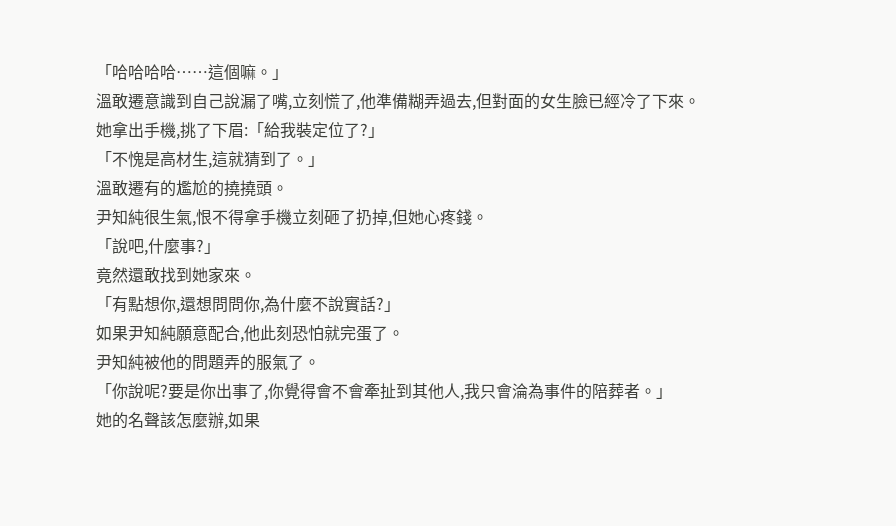「哈哈哈哈……這個嘛。」
溫敢遷意識到自己說漏了嘴,立刻慌了,他準備糊弄過去,但對面的女生臉已經冷了下來。
她拿出手機,挑了下眉:「給我裝定位了?」
「不愧是高材生,這就猜到了。」
溫敢遷有的尷尬的撓撓頭。
尹知純很生氣,恨不得拿手機立刻砸了扔掉,但她心疼錢。
「說吧,什麼事?」
竟然還敢找到她家來。
「有點想你,還想問問你,為什麼不說實話?」
如果尹知純願意配合,他此刻恐怕就完蛋了。
尹知純被他的問題弄的服氣了。
「你說呢?要是你出事了,你覺得會不會牽扯到其他人,我只會淪為事件的陪葬者。」
她的名聲該怎麼辦,如果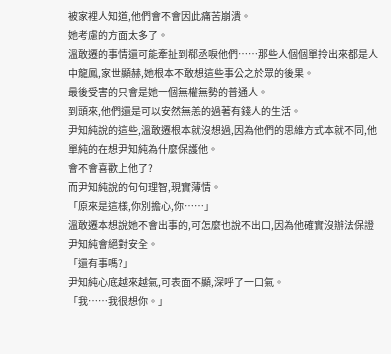被家裡人知道,他們會不會因此痛苦崩潰。
她考慮的方面太多了。
溫敢遷的事情還可能牽扯到郗丞唳他們……那些人個個單拎出來都是人中龍鳳,家世顯赫,她根本不敢想這些事公之於眾的後果。
最後受害的只會是她一個無權無勢的普通人。
到頭來,他們還是可以安然無恙的過著有錢人的生活。
尹知純說的這些,溫敢遷根本就沒想過,因為他們的思維方式本就不同,他單純的在想尹知純為什麼保護他。
會不會喜歡上他了?
而尹知純說的句句理智,現實薄情。
「原來是這樣,你別擔心,你……」
溫敢遷本想說她不會出事的,可怎麼也說不出口,因為他確實沒辦法保證尹知純會絕對安全。
「還有事嗎?」
尹知純心底越來越氣,可表面不顯,深呼了一口氣。
「我……我很想你。」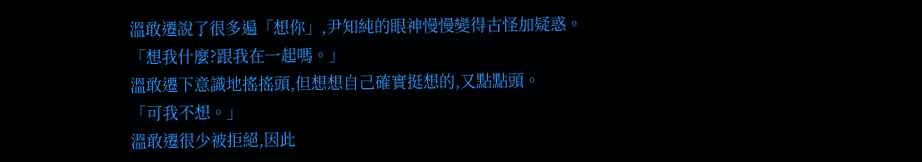溫敢遷說了很多遍「想你」,尹知純的眼神慢慢變得古怪加疑惑。
「想我什麼?跟我在一起嗎。」
溫敢遷下意識地搖搖頭,但想想自己確實挺想的,又點點頭。
「可我不想。」
溫敢遷很少被拒絕,因此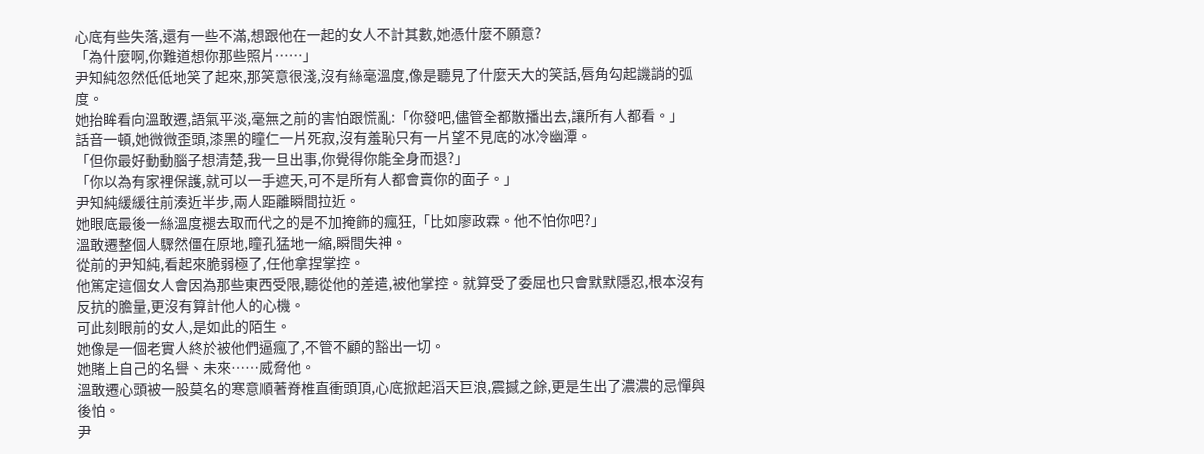心底有些失落,還有一些不滿,想跟他在一起的女人不計其數,她憑什麼不願意?
「為什麼啊,你難道想你那些照片……」
尹知純忽然低低地笑了起來,那笑意很淺,沒有絲毫溫度,像是聽見了什麼天大的笑話,唇角勾起譏誚的弧度。
她抬眸看向溫敢遷,語氣平淡,毫無之前的害怕跟慌亂:「你發吧,儘管全都散播出去,讓所有人都看。」
話音一頓,她微微歪頭,漆黑的瞳仁一片死寂,沒有羞恥只有一片望不見底的冰冷幽潭。
「但你最好動動腦子想清楚,我一旦出事,你覺得你能全身而退?」
「你以為有家裡保護,就可以一手遮天,可不是所有人都會賣你的面子。」
尹知純緩緩往前湊近半步,兩人距離瞬間拉近。
她眼底最後一絲溫度褪去取而代之的是不加掩飾的瘋狂,「比如廖政霖。他不怕你吧?」
溫敢遷整個人驟然僵在原地,瞳孔猛地一縮,瞬間失神。
從前的尹知純,看起來脆弱極了,任他拿捏掌控。
他篤定這個女人會因為那些東西受限,聽從他的差遣,被他掌控。就算受了委屈也只會默默隱忍,根本沒有反抗的膽量,更沒有算計他人的心機。
可此刻眼前的女人,是如此的陌生。
她像是一個老實人終於被他們逼瘋了,不管不顧的豁出一切。
她賭上自己的名譽、未來……威脅他。
溫敢遷心頭被一股莫名的寒意順著脊椎直衝頭頂,心底掀起滔天巨浪,震撼之餘,更是生出了濃濃的忌憚與後怕。
尹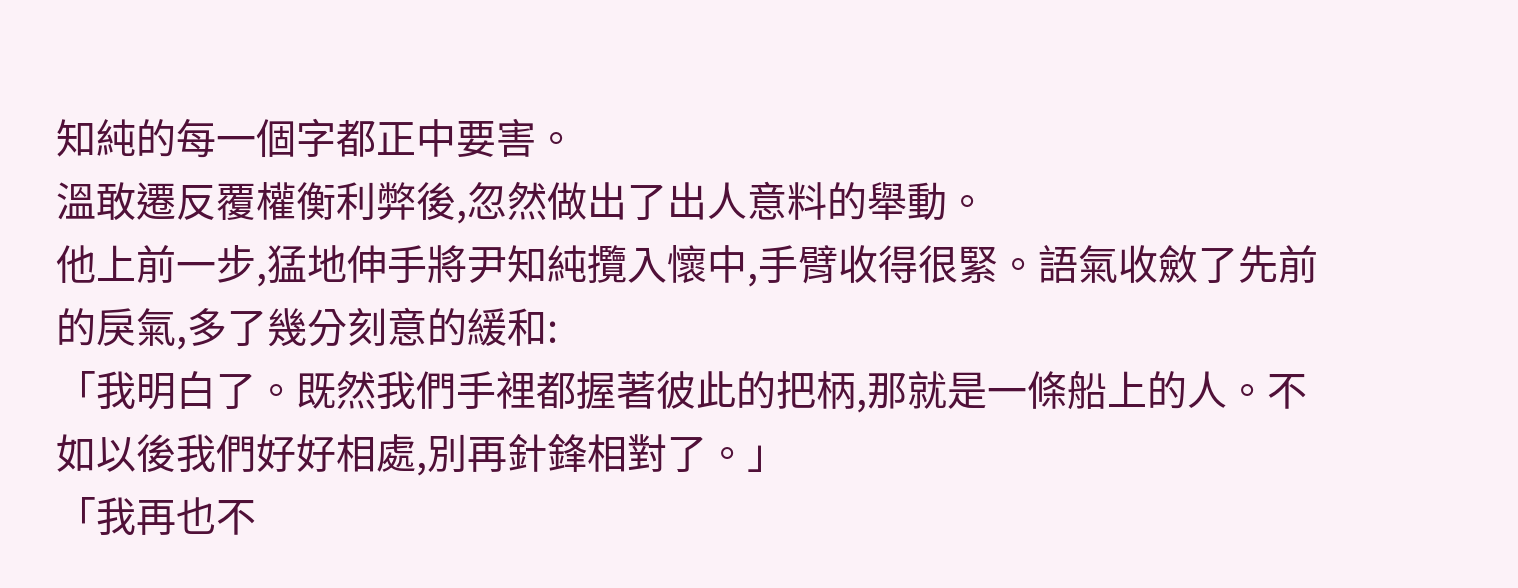知純的每一個字都正中要害。
溫敢遷反覆權衡利弊後,忽然做出了出人意料的舉動。
他上前一步,猛地伸手將尹知純攬入懷中,手臂收得很緊。語氣收斂了先前的戾氣,多了幾分刻意的緩和:
「我明白了。既然我們手裡都握著彼此的把柄,那就是一條船上的人。不如以後我們好好相處,別再針鋒相對了。」
「我再也不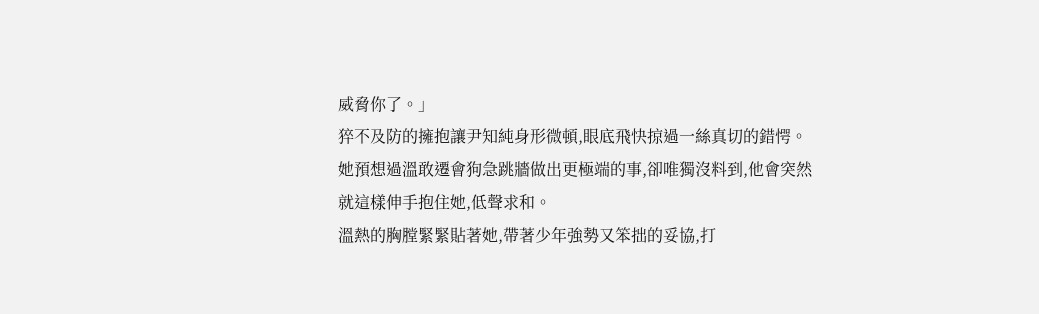威脅你了。」
猝不及防的擁抱讓尹知純身形微頓,眼底飛快掠過一絲真切的錯愕。
她預想過溫敢遷會狗急跳牆做出更極端的事,卻唯獨沒料到,他會突然就這樣伸手抱住她,低聲求和。
溫熱的胸膛緊緊貼著她,帶著少年強勢又笨拙的妥協,打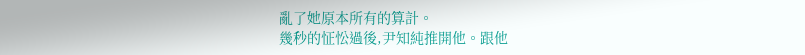亂了她原本所有的算計。
幾秒的怔忪過後,尹知純推開他。跟他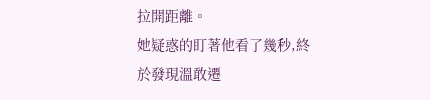拉開距離。
她疑惑的盯著他看了幾秒,終於發現溫敢遷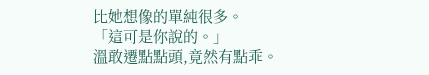比她想像的單純很多。
「這可是你說的。」
溫敢遷點點頭,竟然有點乖。